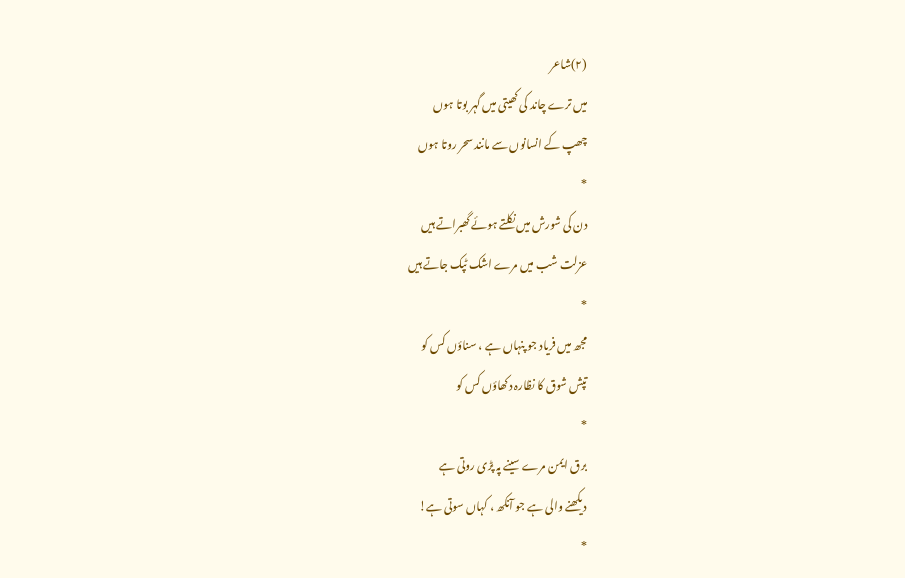(۲)شاعر
میں ترے چاند کی کھیتی میں گہر بوتا ہوں
چھپ کے انسانوں سے مانند سحر روتا ہوں
*
دن کی شورش میں نکلتے ہوئے گھبراتے ہیں
عزلت شب میں مرے اشک ٹپک جاتے ہیں
*
مجھ میں فریاد جو پنہاں ہے ، سناؤں کس کو
تپش شوق کا نظارہ دکھاؤں کس کو
*
برق ایمن مرے سینے پہ پڑی روتی ہے
دیکھنے والی ہے جو آنکھ ، کہاں سوتی ہے!
*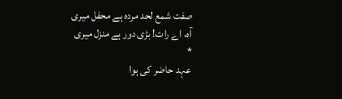صفت شمع لحد مردہ ہے محفل میری
آہ، اے رات! بڑی دور ہے منزل میری
*
عہد حاضر کی ہوا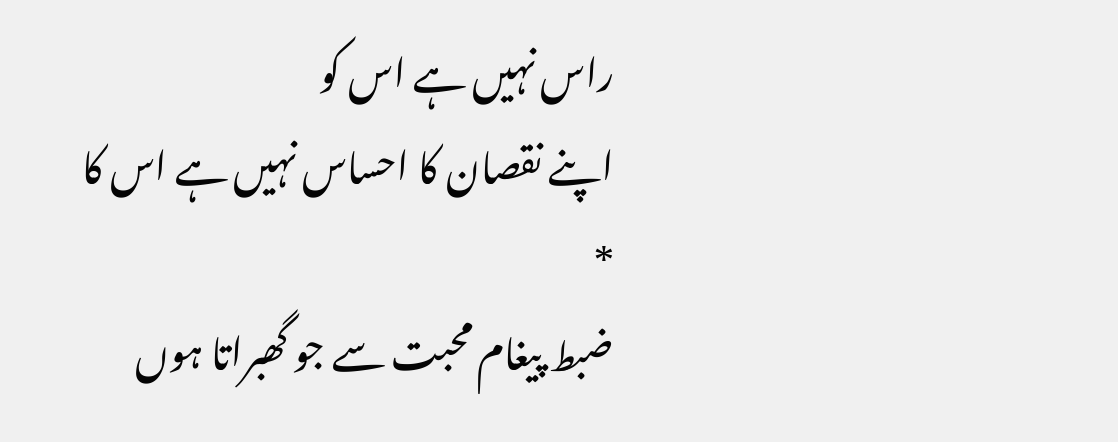راس نہیں ہے اس کو
اپنے نقصان کا احساس نہیں ہے اس کا
*
ضبط پیغام محبت سے جو گھبراتا ہوں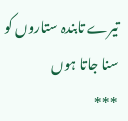تیرے تابندہ ستاروں کو سنا جاتا ہوں
***